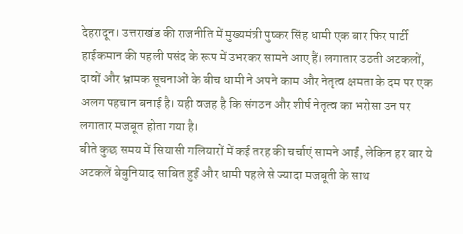देहरादून। उत्तराखंड की राजनीति में मुख्यमंत्री पुष्कर सिंह धामी एक बार फिर पार्टी हाईकमान की पहली पसंद के रूप में उभरकर सामने आए हैं। लगातार उठती अटकलों, दावों और भ्रामक सूचनाओं के बीच धामी ने अपने काम और नेतृत्व क्षमता के दम पर एक अलग पहचान बनाई है। यही वजह है कि संगठन और शीर्ष नेतृत्व का भरोसा उन पर लगातार मजबूत होता गया है।
बीते कुछ समय में सियासी गलियारों में कई तरह की चर्चाएं सामने आईं, लेकिन हर बार ये अटकलें बेबुनियाद साबित हुईं और धामी पहले से ज्यादा मजबूती के साथ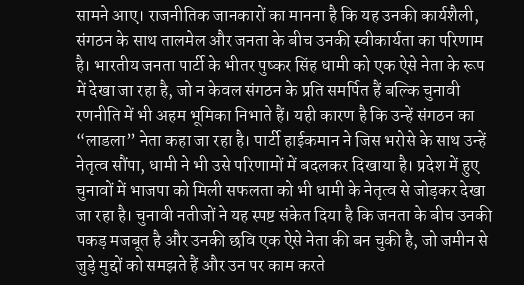सामने आए। राजनीतिक जानकारों का मानना है कि यह उनकी कार्यशैली, संगठन के साथ तालमेल और जनता के बीच उनकी स्वीकार्यता का परिणाम है। भारतीय जनता पार्टी के भीतर पुष्कर सिंह धामी को एक ऐसे नेता के रूप में देखा जा रहा है, जो न केवल संगठन के प्रति समर्पित हैं बल्कि चुनावी रणनीति में भी अहम भूमिका निभाते हैं। यही कारण है कि उन्हें संगठन का “लाडला” नेता कहा जा रहा है। पार्टी हाईकमान ने जिस भरोसे के साथ उन्हें नेतृत्व सौंपा, धामी ने भी उसे परिणामों में बदलकर दिखाया है। प्रदेश में हुए चुनावों में भाजपा को मिली सफलता को भी धामी के नेतृत्व से जोड़कर देखा जा रहा है। चुनावी नतीजों ने यह स्पष्ट संकेत दिया है कि जनता के बीच उनकी पकड़ मजबूत है और उनकी छवि एक ऐसे नेता की बन चुकी है, जो जमीन से जुड़े मुद्दों को समझते हैं और उन पर काम करते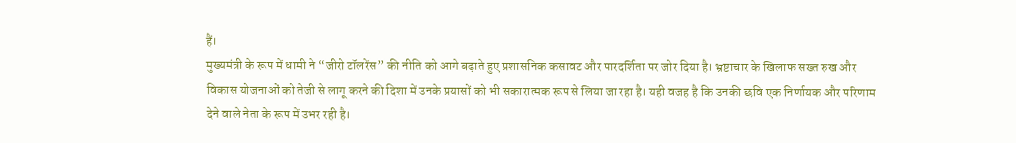हैं।
मुख्यमंत्री के रूप में धामी ने “जीरो टॉलरेंस” की नीति को आगे बढ़ाते हुए प्रशासनिक कसावट और पारदर्शिता पर जोर दिया है। भ्रष्टाचार के खिलाफ सख्त रुख और विकास योजनाओं को तेजी से लागू करने की दिशा में उनके प्रयासों को भी सकारात्मक रूप से लिया जा रहा है। यही वजह है कि उनकी छवि एक निर्णायक और परिणाम देने वाले नेता के रूप में उभर रही है।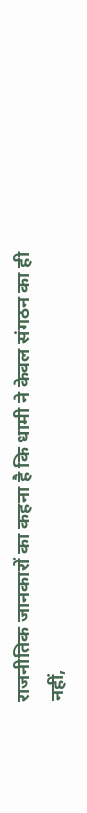राजनीतिक जानकारों का कहना है कि धामी ने केवल संगठन का ही नहीं,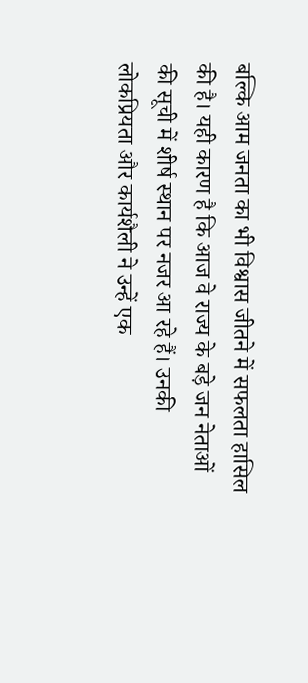बल्कि आम जनता का भी विश्वास जीतने में सफलता हासिल की है। यही कारण है कि आज वे राज्य के बड़े जन नेताओं की सूची में शीर्ष स्थान पर नजर आ रहे हैं। उनकी लोकप्रियता और कार्यशैली ने उन्हें एक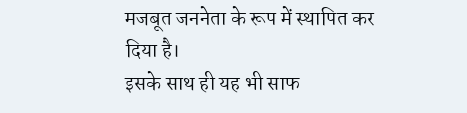मजबूत जननेता के रूप में स्थापित कर दिया है।
इसके साथ ही यह भी साफ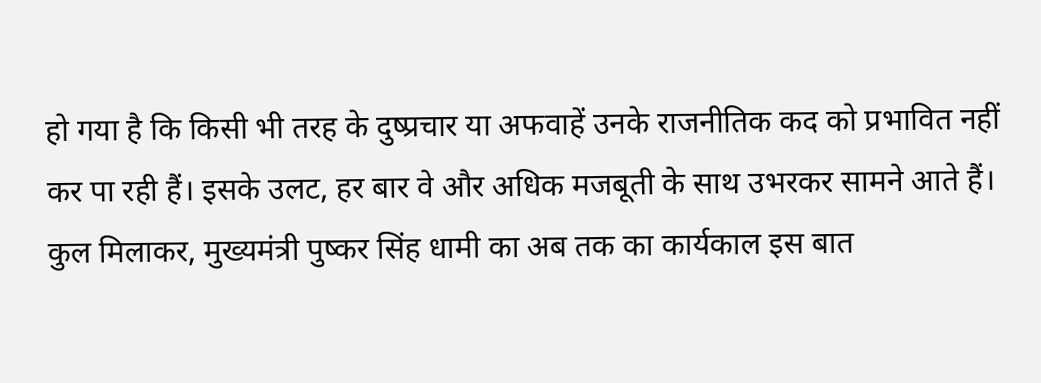हो गया है कि किसी भी तरह के दुष्प्रचार या अफवाहें उनके राजनीतिक कद को प्रभावित नहीं कर पा रही हैं। इसके उलट, हर बार वे और अधिक मजबूती के साथ उभरकर सामने आते हैं।
कुल मिलाकर, मुख्यमंत्री पुष्कर सिंह धामी का अब तक का कार्यकाल इस बात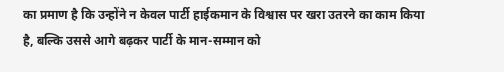का प्रमाण है कि उन्होंने न केवल पार्टी हाईकमान के विश्वास पर खरा उतरने का काम किया है, बल्कि उससे आगे बढ़कर पार्टी के मान-सम्मान को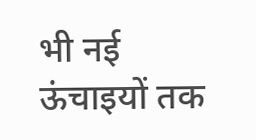भी नई ऊंचाइयों तक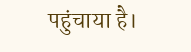पहुंचाया है।